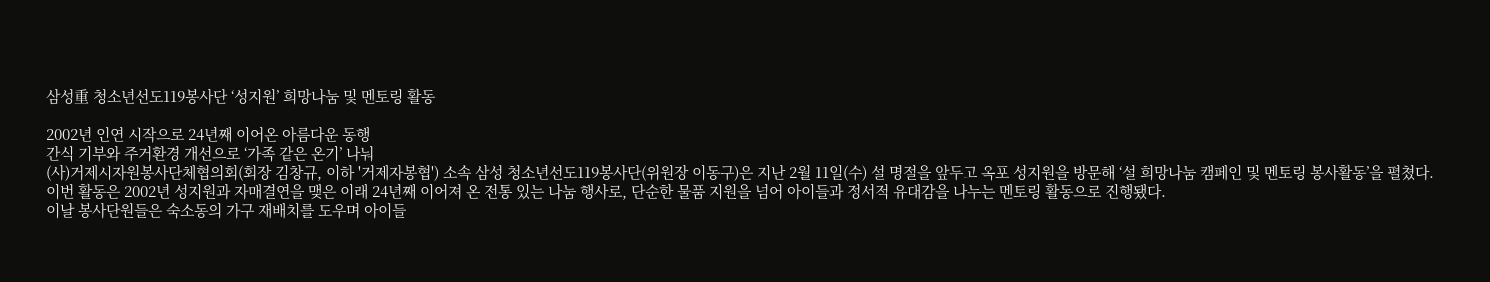삼성重 청소년선도119봉사단 ‘성지원’ 희망나눔 및 멘토링 활동

2002년 인연 시작으로 24년째 이어온 아름다운 동행
간식 기부와 주거환경 개선으로 ‘가족 같은 온기’ 나눠
(사)거제시자원봉사단체협의회(회장 김창규, 이하 '거제자봉협') 소속 삼성 청소년선도119봉사단(위원장 이동구)은 지난 2월 11일(수) 설 명절을 앞두고 옥포 성지원을 방문해 ‘설 희망나눔 캠페인 및 멘토링 봉사활동’을 펼쳤다.
이번 활동은 2002년 성지원과 자매결연을 맺은 이래 24년째 이어져 온 전통 있는 나눔 행사로, 단순한 물품 지원을 넘어 아이들과 정서적 유대감을 나누는 멘토링 활동으로 진행됐다.
이날 봉사단원들은 숙소동의 가구 재배치를 도우며 아이들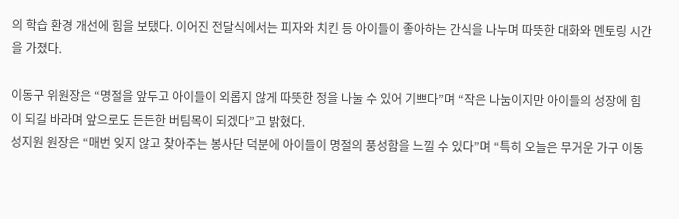의 학습 환경 개선에 힘을 보탰다. 이어진 전달식에서는 피자와 치킨 등 아이들이 좋아하는 간식을 나누며 따뜻한 대화와 멘토링 시간을 가졌다.

이동구 위원장은 “명절을 앞두고 아이들이 외롭지 않게 따뜻한 정을 나눌 수 있어 기쁘다”며 “작은 나눔이지만 아이들의 성장에 힘이 되길 바라며 앞으로도 든든한 버팀목이 되겠다”고 밝혔다.
성지원 원장은 “매번 잊지 않고 찾아주는 봉사단 덕분에 아이들이 명절의 풍성함을 느낄 수 있다”며 “특히 오늘은 무거운 가구 이동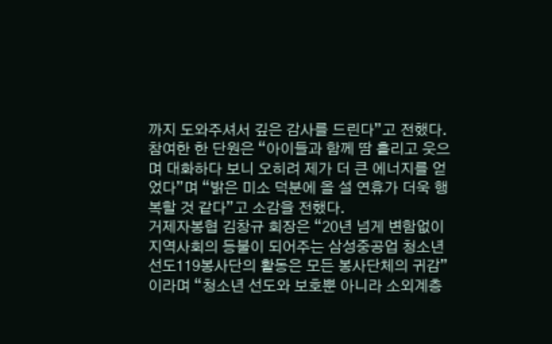까지 도와주셔서 깊은 감사를 드린다”고 전했다.
참여한 한 단원은 “아이들과 함께 땀 흘리고 웃으며 대화하다 보니 오히려 제가 더 큰 에너지를 얻었다”며 “밝은 미소 덕분에 올 설 연휴가 더욱 행복할 것 같다”고 소감을 전했다.
거제자봉협 김창규 회장은 “20년 넘게 변함없이 지역사회의 등불이 되어주는 삼성중공업 청소년선도119봉사단의 활동은 모든 봉사단체의 귀감”이라며 “청소년 선도와 보호뿐 아니라 소외계층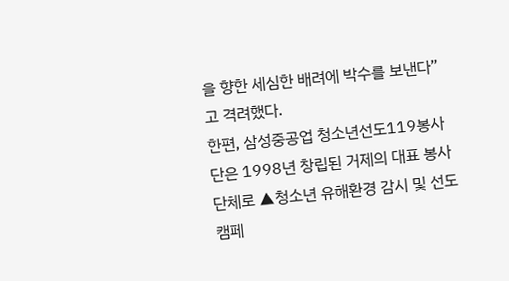을 향한 세심한 배려에 박수를 보낸다”고 격려했다.
한편, 삼성중공업 청소년선도119봉사단은 1998년 창립된 거제의 대표 봉사단체로 ▲청소년 유해환경 감시 및 선도 캠페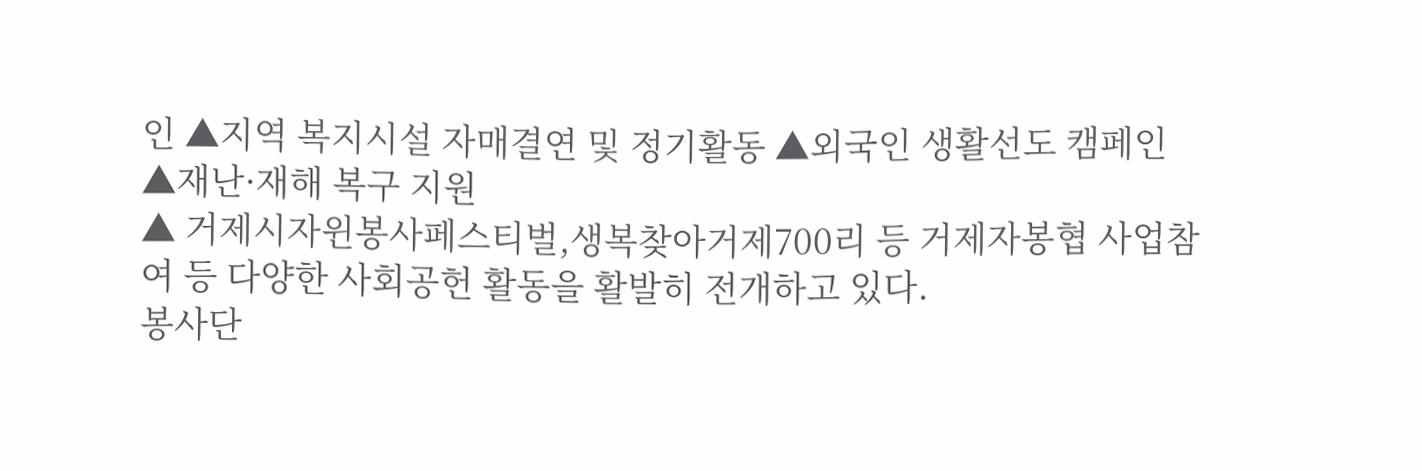인 ▲지역 복지시설 자매결연 및 정기활동 ▲외국인 생활선도 캠페인 ▲재난·재해 복구 지원
▲ 거제시자윈봉사페스티벌,생복찾아거제700리 등 거제자봉협 사업참여 등 다양한 사회공헌 활동을 활발히 전개하고 있다.
봉사단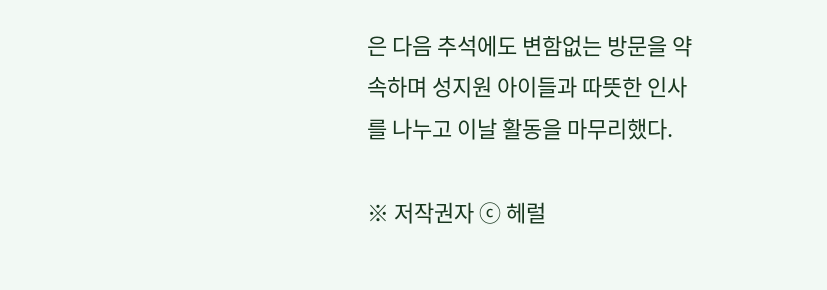은 다음 추석에도 변함없는 방문을 약속하며 성지원 아이들과 따뜻한 인사를 나누고 이날 활동을 마무리했다.

※ 저작권자 ⓒ 헤럴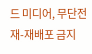드 미디어, 무단전재-재배포 금지